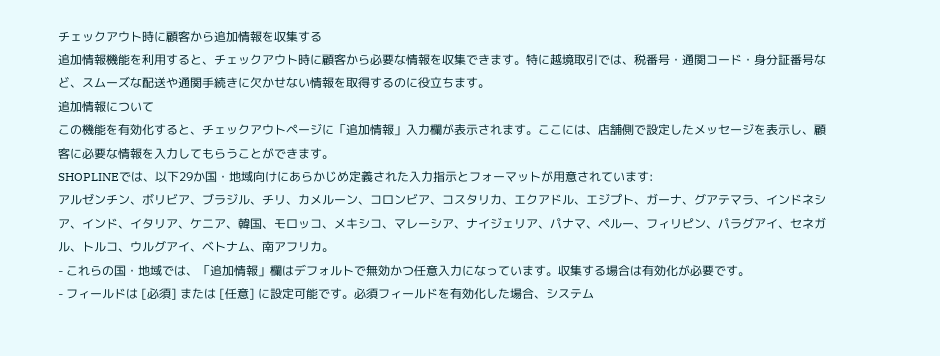チェックアウト時に顧客から追加情報を収集する
追加情報機能を利用すると、チェックアウト時に顧客から必要な情報を収集できます。特に越境取引では、税番号・通関コード・身分証番号など、スムーズな配送や通関手続きに欠かせない情報を取得するのに役立ちます。
追加情報について
この機能を有効化すると、チェックアウトページに「追加情報」入力欄が表示されます。ここには、店舗側で設定したメッセージを表示し、顧客に必要な情報を入力してもらうことができます。
SHOPLINEでは、以下29か国・地域向けにあらかじめ定義された入力指示とフォーマットが用意されています:
アルゼンチン、ボリビア、ブラジル、チリ、カメルーン、コロンビア、コスタリカ、エクアドル、エジプト、ガーナ、グアテマラ、インドネシア、インド、イタリア、ケニア、韓国、モロッコ、メキシコ、マレーシア、ナイジェリア、パナマ、ペルー、フィリピン、パラグアイ、セネガル、トルコ、ウルグアイ、ベトナム、南アフリカ。
- これらの国・地域では、「追加情報」欄はデフォルトで無効かつ任意入力になっています。収集する場合は有効化が必要です。
- フィールドは [必須] または [任意] に設定可能です。必須フィールドを有効化した場合、システム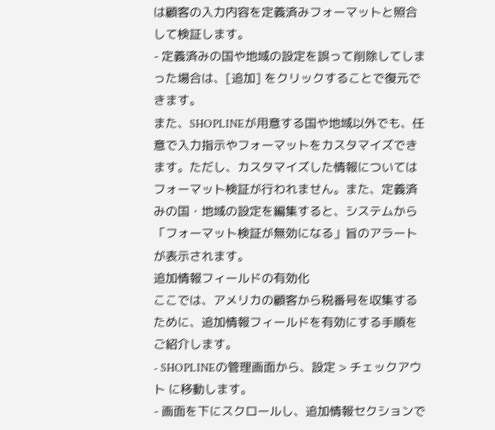は顧客の入力内容を定義済みフォーマットと照合して検証します。
- 定義済みの国や地域の設定を誤って削除してしまった場合は、[追加] をクリックすることで復元できます。
また、SHOPLINEが用意する国や地域以外でも、任意で入力指示やフォーマットをカスタマイズできます。ただし、カスタマイズした情報についてはフォーマット検証が行われません。また、定義済みの国・地域の設定を編集すると、システムから「フォーマット検証が無効になる」旨のアラートが表示されます。
追加情報フィールドの有効化
ここでは、アメリカの顧客から税番号を収集するために、追加情報フィールドを有効にする手順をご紹介します。
- SHOPLINEの管理画面から、設定 > チェックアウト に移動します。
- 画面を下にスクロールし、追加情報セクションで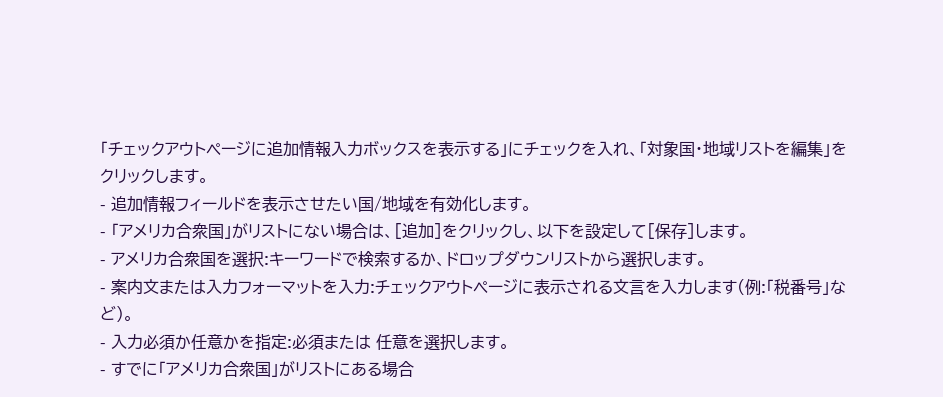「チェックアウトページに追加情報入力ボックスを表示する」にチェックを入れ、「対象国・地域リストを編集」をクリックします。
- 追加情報フィールドを表示させたい国/地域を有効化します。
- 「アメリカ合衆国」がリストにない場合は、[追加]をクリックし、以下を設定して[保存]します。
- アメリカ合衆国を選択:キーワードで検索するか、ドロップダウンリストから選択します。
- 案内文または入力フォーマットを入力:チェックアウトページに表示される文言を入力します(例:「税番号」など)。
- 入力必須か任意かを指定:必須または 任意を選択します。
- すでに「アメリカ合衆国」がリストにある場合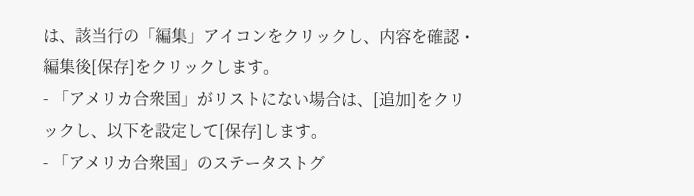は、該当行の「編集」アイコンをクリックし、内容を確認・編集後[保存]をクリックします。
- 「アメリカ合衆国」がリストにない場合は、[追加]をクリックし、以下を設定して[保存]します。
- 「アメリカ合衆国」のステータストグ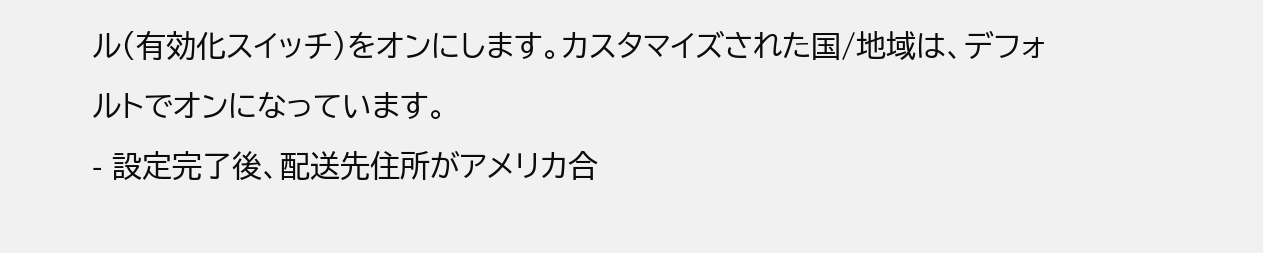ル(有効化スイッチ)をオンにします。カスタマイズされた国/地域は、デフォルトでオンになっています。
- 設定完了後、配送先住所がアメリカ合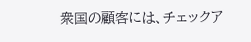衆国の顧客には、チェックア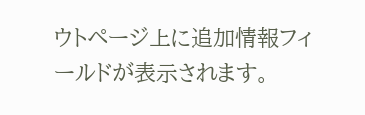ウトページ上に追加情報フィールドが表示されます。